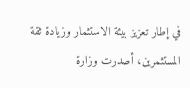في إطار تعزيز بيئة الاستثمار وزيادة ثقة المستثمرين، أصدرت وزارة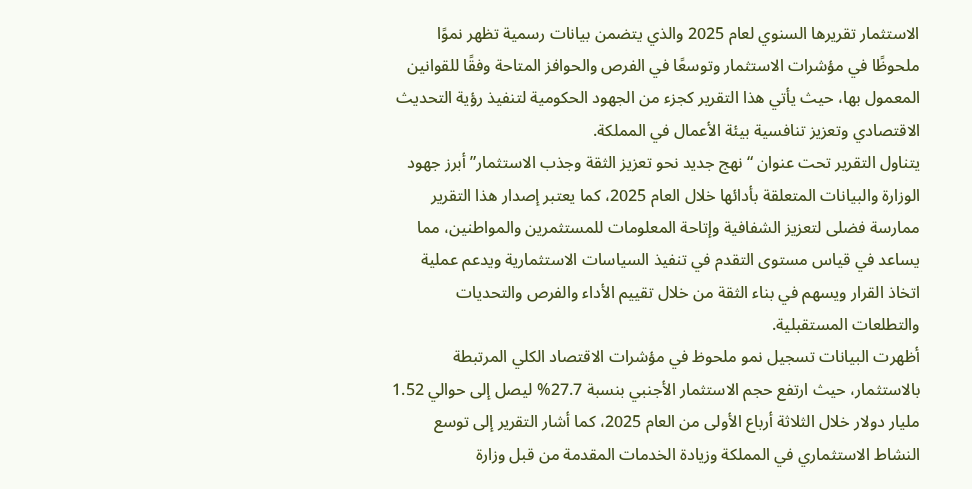الاستثمار تقريرها السنوي لعام 2025 والذي يتضمن بيانات رسمية تظهر نموًا ملحوظًا في مؤشرات الاستثمار وتوسعًا في الفرص والحوافز المتاحة وفقًا للقوانين المعمول بها، حيث يأتي هذا التقرير كجزء من الجهود الحكومية لتنفيذ رؤية التحديث الاقتصادي وتعزيز تنافسية بيئة الأعمال في المملكة.
يتناول التقرير تحت عنوان “نهج جديد نحو تعزيز الثقة وجذب الاستثمار” أبرز جهود الوزارة والبيانات المتعلقة بأدائها خلال العام 2025، كما يعتبر إصدار هذا التقرير ممارسة فضلى لتعزيز الشفافية وإتاحة المعلومات للمستثمرين والمواطنين، مما يساعد في قياس مستوى التقدم في تنفيذ السياسات الاستثمارية ويدعم عملية اتخاذ القرار ويسهم في بناء الثقة من خلال تقييم الأداء والفرص والتحديات والتطلعات المستقبلية.
أظهرت البيانات تسجيل نمو ملحوظ في مؤشرات الاقتصاد الكلي المرتبطة بالاستثمار، حيث ارتفع حجم الاستثمار الأجنبي بنسبة 27.7% ليصل إلى حوالي 1.52 مليار دولار خلال الثلاثة أرباع الأولى من العام 2025، كما أشار التقرير إلى توسع النشاط الاستثماري في المملكة وزيادة الخدمات المقدمة من قبل وزارة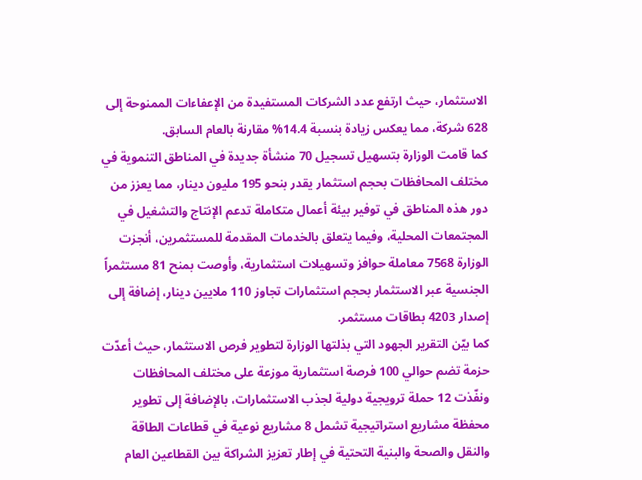الاستثمار، حيث ارتفع عدد الشركات المستفيدة من الإعفاءات الممنوحة إلى 628 شركة، مما يعكس زيادة بنسبة 14.4% مقارنة بالعام السابق.
كما قامت الوزارة بتسهيل تسجيل 70 منشأة جديدة في المناطق التنموية في مختلف المحافظات بحجم استثمار يقدر بنحو 195 مليون دينار، مما يعزز من دور هذه المناطق في توفير بيئة أعمال متكاملة تدعم الإنتاج والتشغيل في المجتمعات المحلية، وفيما يتعلق بالخدمات المقدمة للمستثمرين، أنجزت الوزارة 7568 معاملة حوافز وتسهيلات استثمارية، وأوصت بمنح 81 مستثمراً الجنسية عبر الاستثمار بحجم استثمارات تجاوز 110 ملايين دينار، إضافة إلى إصدار 4203 بطاقات مستثمر.
كما بيّن التقرير الجهود التي بذلتها الوزارة لتطوير فرص الاستثمار، حيث أعدّت حزمة تضم حوالي 100 فرصة استثمارية موزعة على مختلف المحافظات ونفّذت 12 حملة ترويجية دولية لجذب الاستثمارات، بالإضافة إلى تطوير محفظة مشاريع استراتيجية تشمل 8 مشاريع نوعية في قطاعات الطاقة والنقل والصحة والبنية التحتية في إطار تعزيز الشراكة بين القطاعين العام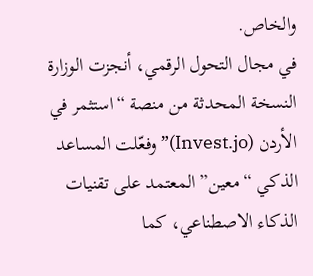والخاص.
في مجال التحول الرقمي، أنجزت الوزارة النسخة المحدثة من منصة “استثمر في الأردن (Invest.jo)” وفعّلت المساعد الذكي “معين” المعتمد على تقنيات الذكاء الاصطناعي، كما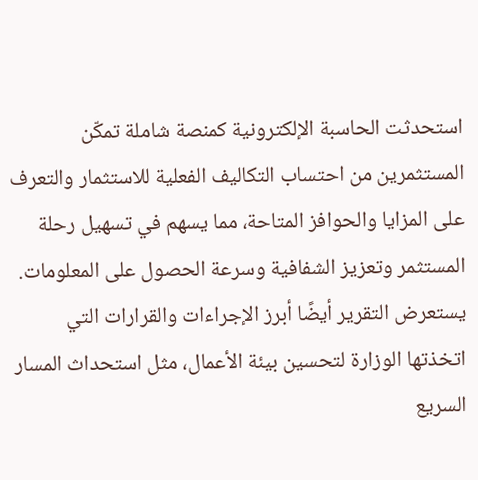استحدثت الحاسبة الإلكترونية كمنصة شاملة تمكّن المستثمرين من احتساب التكاليف الفعلية للاستثمار والتعرف على المزايا والحوافز المتاحة، مما يسهم في تسهيل رحلة المستثمر وتعزيز الشفافية وسرعة الحصول على المعلومات.
يستعرض التقرير أيضًا أبرز الإجراءات والقرارات التي اتخذتها الوزارة لتحسين بيئة الأعمال، مثل استحداث المسار السريع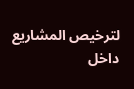لترخيص المشاريع داخل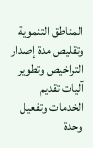المناطق التنموية وتقليص مدة إصدار التراخيص وتطوير آليات تقديم الخدمات وتفعيل وحدة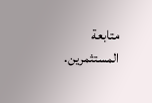متابعة المستثمرين.